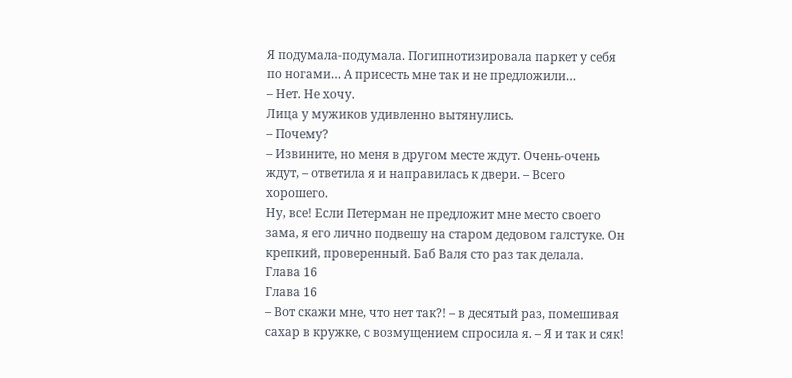Я подумала-подумала. Погипнотизировала паркет у себя по ногами… А присесть мне так и не предложили…
– Нет. Не хочу.
Лица у мужиков удивленно вытянулись.
– Почему?
– Извините, но меня в другом месте ждут. Очень-очень ждут, – ответила я и направилась к двери. – Всего хорошего.
Ну, все! Если Петерман не предложит мне место своего зама, я его лично подвешу на старом дедовом галстуке. Он крепкий, проверенный. Баб Валя сто раз так делала.
Глава 16
Глава 16
– Вот скажи мне, что нет так?! – в десятый раз, помешивая сахар в кружке, с возмущением спросила я. – Я и так и сяк!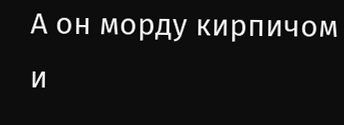А он морду кирпичом и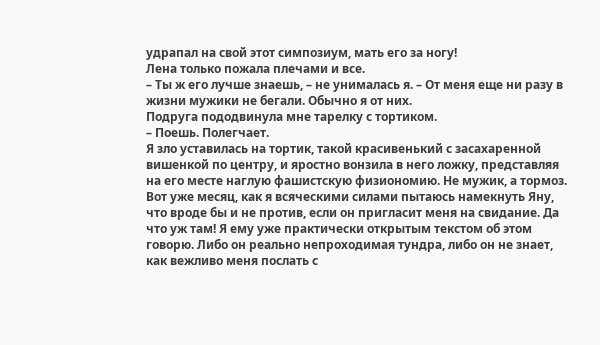удрапал на свой этот симпозиум, мать его за ногу!
Лена только пожала плечами и все.
– Ты ж его лучше знаешь, – не унималась я. – От меня еще ни разу в жизни мужики не бегали. Обычно я от них.
Подруга пододвинула мне тарелку с тортиком.
– Поешь. Полегчает.
Я зло уставилась на тортик, такой красивенький с засахаренной вишенкой по центру, и яростно вонзила в него ложку, представляя на его месте наглую фашистскую физиономию. Не мужик, а тормоз.
Вот уже месяц, как я всяческими силами пытаюсь намекнуть Яну, что вроде бы и не против, если он пригласит меня на свидание. Да что уж там! Я ему уже практически открытым текстом об этом говорю. Либо он реально непроходимая тундра, либо он не знает, как вежливо меня послать с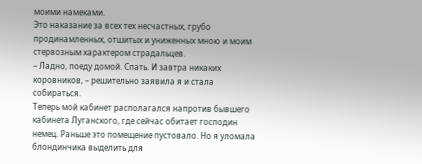моими намеками.
Это наказание за всех тех несчастных, грубо продинамленных, отшитых и униженных мною и моим стервозным характером страдальцев.
– Ладно, поеду домой. Спать. И завтра никаких коровников, – решительно заявила я и стала собираться.
Теперь мой кабинет располагался напротив бывшего кабинета Луганского, где сейчас обитает господин немец. Раньше это помещение пустовало. Но я уломала блондинчика выделить для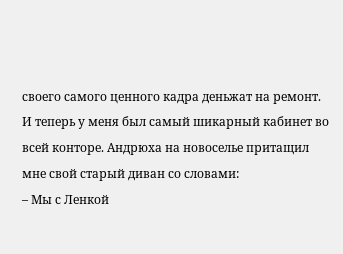своего самого ценного кадра деньжат на ремонт. И теперь у меня был самый шикарный кабинет во всей конторе. Андрюха на новоселье притащил мне свой старый диван со словами:
– Мы с Ленкой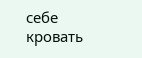себе кровать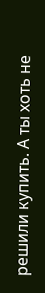решили купить. А ты хоть не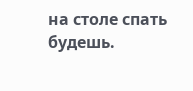на столе спать будешь.